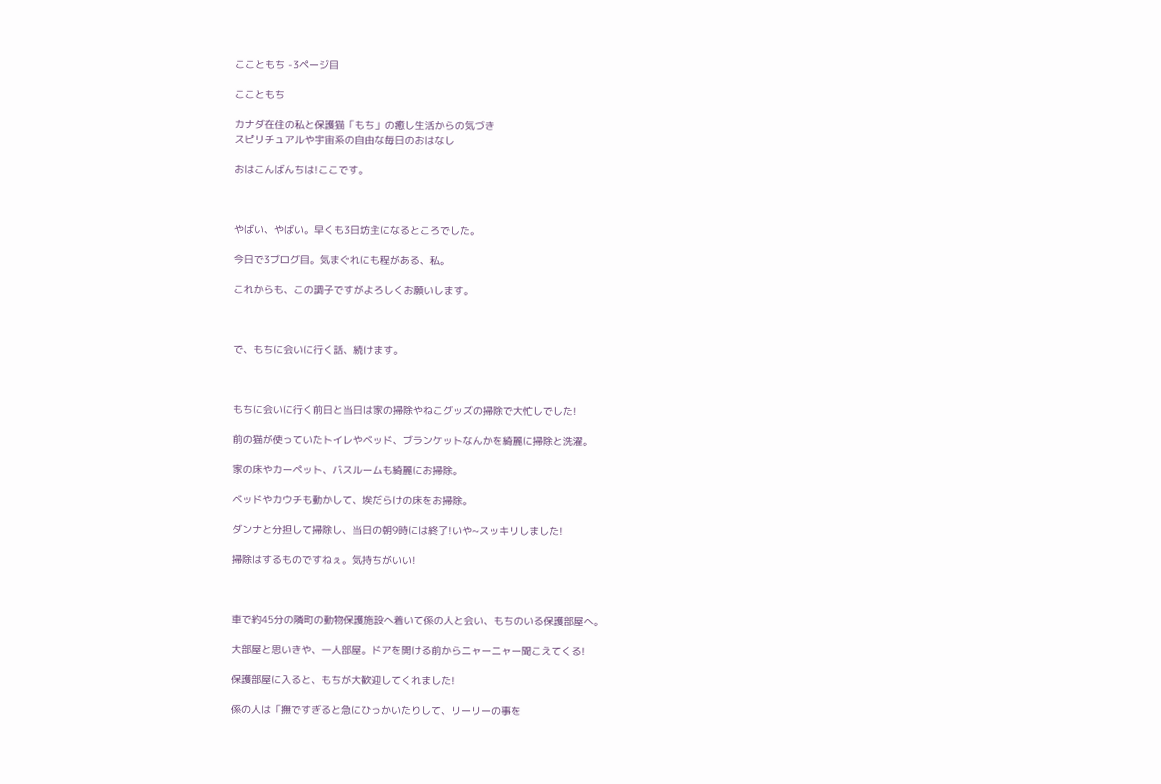ここともち -3ページ目

ここともち

カナダ在住の私と保護猫「もち」の癒し生活からの気づき
スピリチュアルや宇宙系の自由な毎日のおはなし

おはこんばんちは!ここです。



やばい、やばい。早くも3日坊主になるところでした。

今日で3ブログ目。気まぐれにも程がある、私。

これからも、この調子ですがよろしくお願いします。



で、もちに会いに行く話、続けます。



もちに会いに行く前日と当日は家の掃除やねこグッズの掃除で大忙しでした!

前の猫が使っていたトイレやベッド、ブランケットなんかを綺麗に掃除と洗濯。

家の床やカーペット、バスルームも綺麗にお掃除。

ベッドやカウチも動かして、埃だらけの床をお掃除。

ダンナと分担して掃除し、当日の朝9時には終了!いや~スッキリしました!

掃除はするものですねぇ。気持ちがいい!



車で約45分の隣町の動物保護施設へ着いて係の人と会い、もちのいる保護部屋へ。

大部屋と思いきや、一人部屋。ドアを開ける前からニャーニャー聞こえてくる!

保護部屋に入ると、もちが大歓迎してくれました!

係の人は「撫ですぎると急にひっかいたりして、リーリーの事を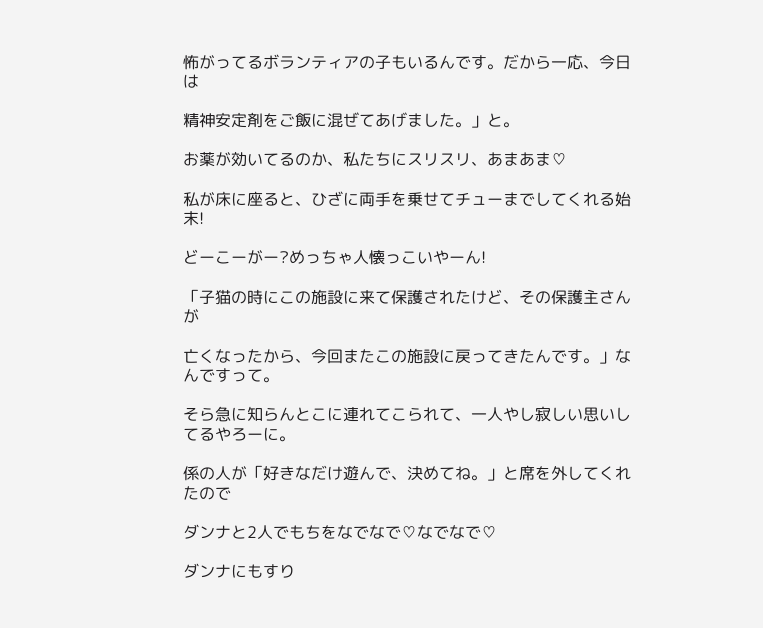怖がってるボランティアの子もいるんです。だから一応、今日は

精神安定剤をご飯に混ぜてあげました。」と。

お薬が効いてるのか、私たちにスリスリ、あまあま♡

私が床に座ると、ひざに両手を乗せてチューまでしてくれる始末!

どーこーがー?めっちゃ人懐っこいやーん!

「子猫の時にこの施設に来て保護されたけど、その保護主さんが

亡くなったから、今回またこの施設に戻ってきたんです。」なんですって。

そら急に知らんとこに連れてこられて、一人やし寂しい思いしてるやろーに。

係の人が「好きなだけ遊んで、決めてね。」と席を外してくれたので

ダンナと2人でもちをなでなで♡なでなで♡

ダンナにもすり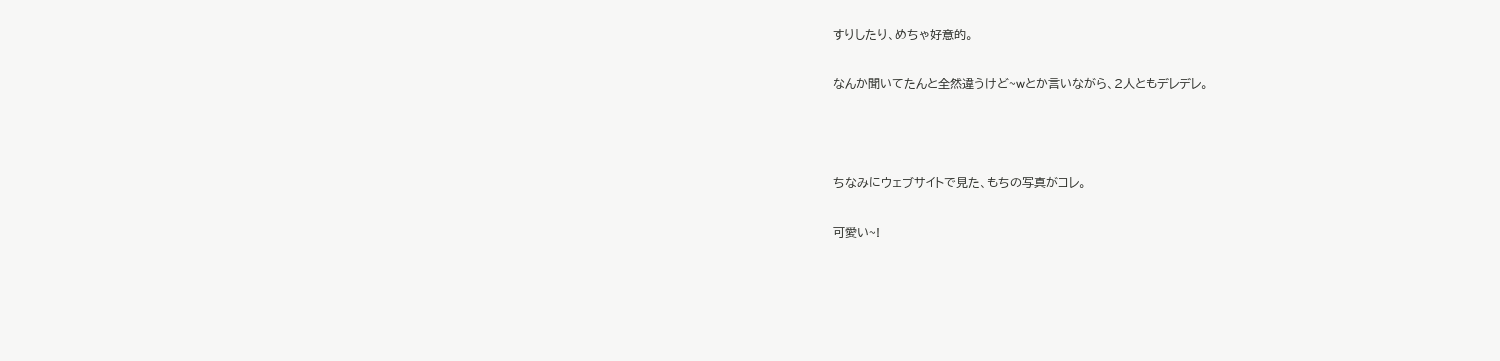すりしたり、めちゃ好意的。

なんか聞いてたんと全然違うけど~wとか言いながら、2人ともデレデレ。



ちなみにウェブサイトで見た、もちの写真がコレ。

可愛い~!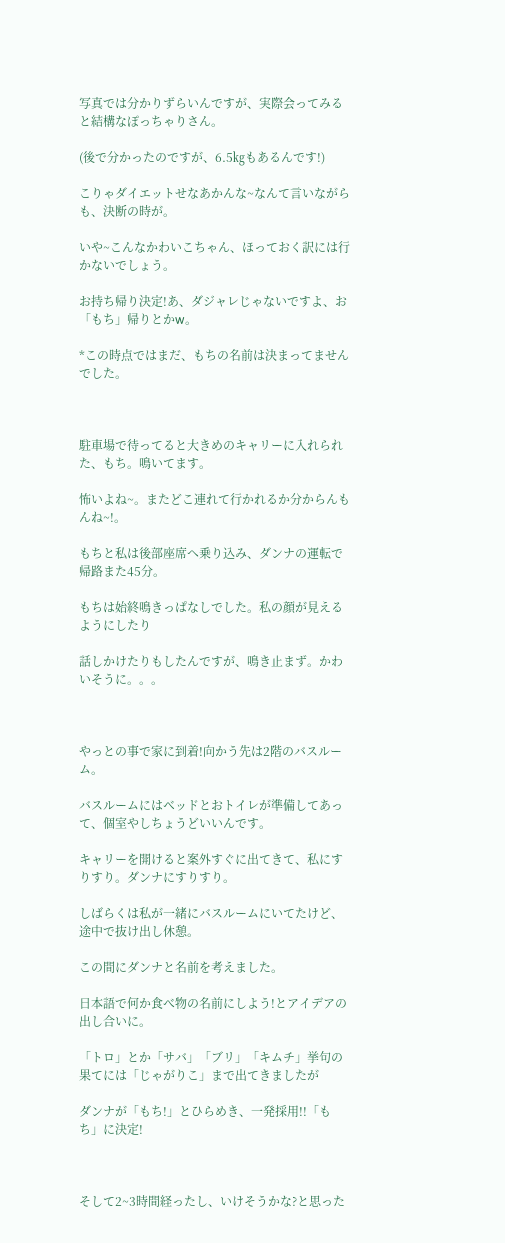写真では分かりずらいんですが、実際会ってみると結構なぽっちゃりさん。

(後で分かったのですが、6.5㎏もあるんです!)

こりゃダイエットせなあかんな~なんて言いながらも、決断の時が。

いや~こんなかわいこちゃん、ほっておく訳には行かないでしょう。

お持ち帰り決定!あ、ダジャレじゃないですよ、お「もち」帰りとかw。

*この時点ではまだ、もちの名前は決まってませんでした。



駐車場で待ってると大きめのキャリーに入れられた、もち。鳴いてます。

怖いよね~。またどこ連れて行かれるか分からんもんね~!。

もちと私は後部座席へ乗り込み、ダンナの運転で帰路また45分。

もちは始終鳴きっぱなしでした。私の顔が見えるようにしたり

話しかけたりもしたんですが、鳴き止まず。かわいそうに。。。



やっとの事で家に到着!向かう先は2階のバスルーム。

バスルームにはベッドとおトイレが準備してあって、個室やしちょうどいいんです。

キャリーを開けると案外すぐに出てきて、私にすりすり。ダンナにすりすり。

しばらくは私が一緒にバスルームにいてたけど、途中で抜け出し休憩。

この間にダンナと名前を考えました。

日本語で何か食べ物の名前にしよう!とアイデアの出し合いに。

「トロ」とか「サバ」「ブリ」「キムチ」挙句の果てには「じゃがりこ」まで出てきましたが

ダンナが「もち!」とひらめき、一発採用!!「もち」に決定!



そして2~3時間経ったし、いけそうかな?と思った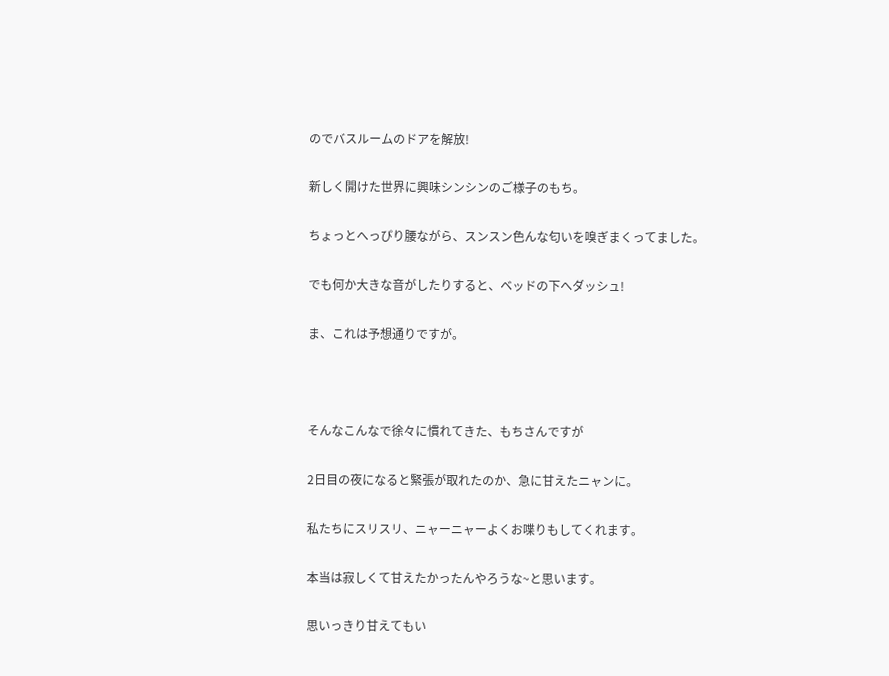のでバスルームのドアを解放!

新しく開けた世界に興味シンシンのご様子のもち。

ちょっとへっぴり腰ながら、スンスン色んな匂いを嗅ぎまくってました。

でも何か大きな音がしたりすると、ベッドの下へダッシュ!

ま、これは予想通りですが。



そんなこんなで徐々に慣れてきた、もちさんですが

2日目の夜になると緊張が取れたのか、急に甘えたニャンに。

私たちにスリスリ、ニャーニャーよくお喋りもしてくれます。

本当は寂しくて甘えたかったんやろうな~と思います。

思いっきり甘えてもい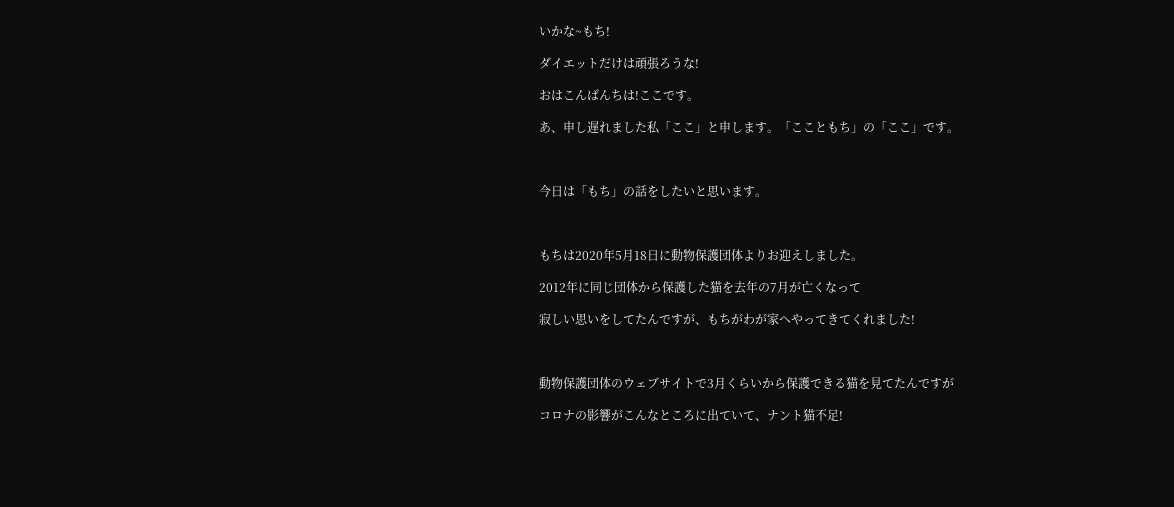いかな~もち!

ダイエットだけは頑張ろうな!

おはこんばんちは!ここです。

あ、申し遅れました私「ここ」と申します。「ここともち」の「ここ」です。



今日は「もち」の話をしたいと思います。



もちは2020年5月18日に動物保護団体よりお迎えしました。

2012年に同じ団体から保護した猫を去年の7月が亡くなって

寂しい思いをしてたんですが、もちがわが家へやってきてくれました!



動物保護団体のウェブサイトで3月くらいから保護できる猫を見てたんですが

コロナの影響がこんなところに出ていて、ナント猫不足!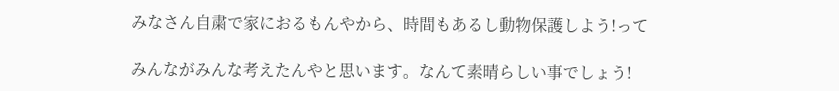みなさん自粛で家におるもんやから、時間もあるし動物保護しよう!って

みんながみんな考えたんやと思います。なんて素晴らしい事でしょう!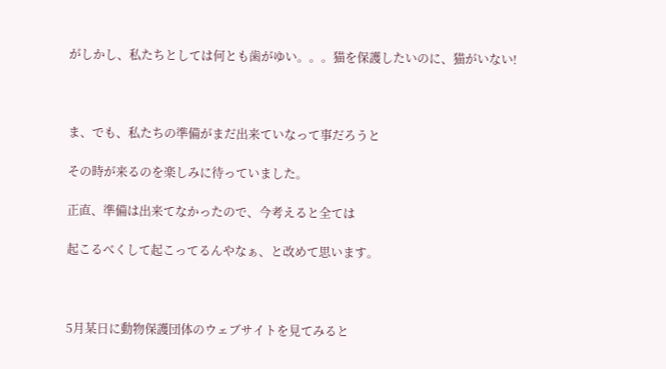がしかし、私たちとしては何とも歯がゆい。。。猫を保護したいのに、猫がいない!



ま、でも、私たちの準備がまだ出来ていなって事だろうと

その時が来るのを楽しみに待っていました。

正直、準備は出来てなかったので、今考えると全ては

起こるべくして起こってるんやなぁ、と改めて思います。



5月某日に動物保護団体のウェブサイトを見てみると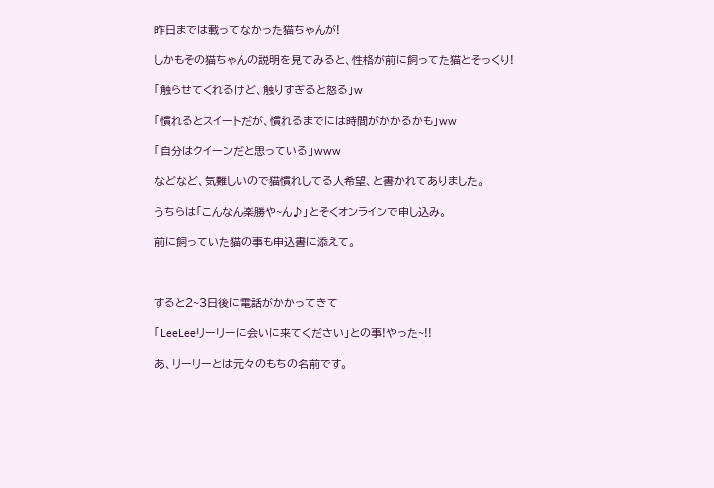昨日までは載ってなかった猫ちゃんが!

しかもその猫ちゃんの説明を見てみると、性格が前に飼ってた猫とそっくり!

「触らせてくれるけど、触りすぎると怒る」w

「慣れるとスイートだが、慣れるまでには時間がかかるかも」ww

「自分はクイーンだと思っている」www

などなど、気難しいので猫慣れしてる人希望、と書かれてありました。

うちらは「こんなん楽勝や~ん♪」とそくオンラインで申し込み。

前に飼っていた猫の事も申込書に添えて。



すると2~3日後に電話がかかってきて

「LeeLeeリーリーに会いに来てください」との事!やった~!!

あ、リーリーとは元々のもちの名前です。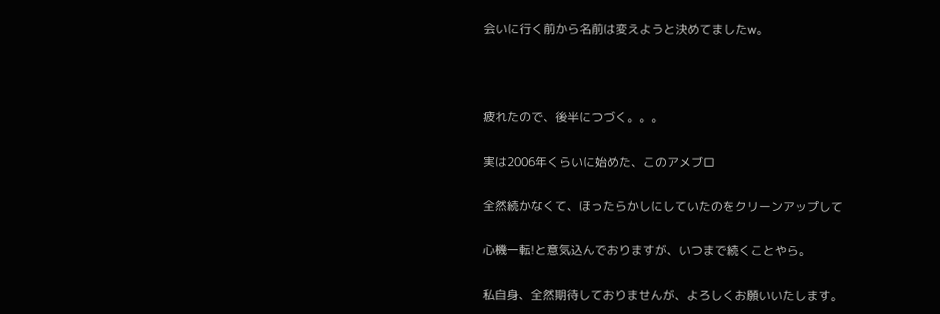会いに行く前から名前は変えようと決めてましたw。



疲れたので、後半につづく。。。

実は2006年くらいに始めた、このアメブロ

全然続かなくて、ほったらかしにしていたのをクリーンアップして

心機一転!と意気込んでおりますが、いつまで続くことやら。

私自身、全然期待しておりませんが、よろしくお願いいたします。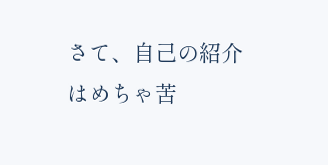さて、自己の紹介はめちゃ苦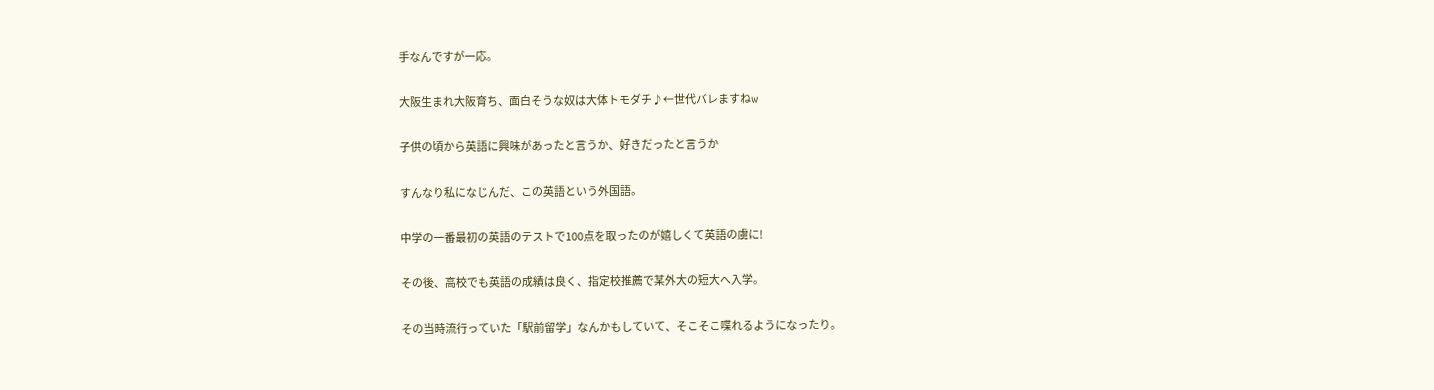手なんですが一応。

大阪生まれ大阪育ち、面白そうな奴は大体トモダチ♪←世代バレますねw

子供の頃から英語に興味があったと言うか、好きだったと言うか

すんなり私になじんだ、この英語という外国語。

中学の一番最初の英語のテストで100点を取ったのが嬉しくて英語の虜に!

その後、高校でも英語の成績は良く、指定校推薦で某外大の短大へ入学。

その当時流行っていた「駅前留学」なんかもしていて、そこそこ喋れるようになったり。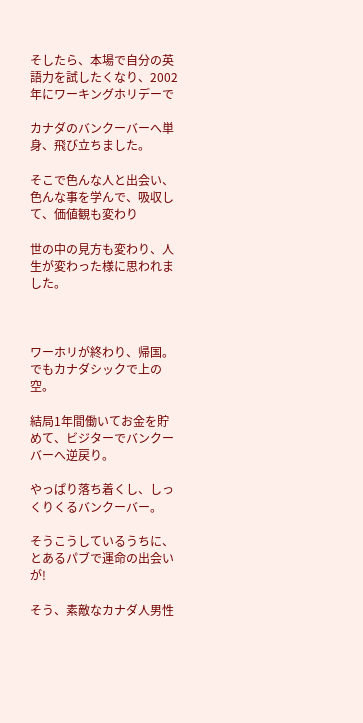そしたら、本場で自分の英語力を試したくなり、2002年にワーキングホリデーで

カナダのバンクーバーへ単身、飛び立ちました。

そこで色んな人と出会い、色んな事を学んで、吸収して、価値観も変わり

世の中の見方も変わり、人生が変わった様に思われました。



ワーホリが終わり、帰国。でもカナダシックで上の空。

結局1年間働いてお金を貯めて、ビジターでバンクーバーへ逆戻り。

やっぱり落ち着くし、しっくりくるバンクーバー。

そうこうしているうちに、とあるパブで運命の出会いが!

そう、素敵なカナダ人男性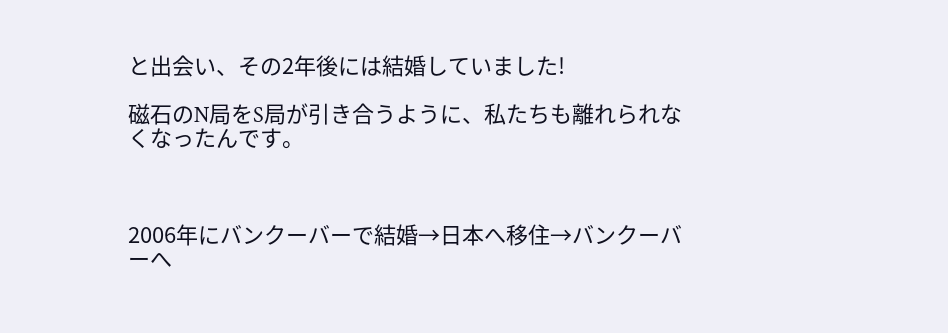と出会い、その2年後には結婚していました!

磁石のN局をS局が引き合うように、私たちも離れられなくなったんです。



2006年にバンクーバーで結婚→日本へ移住→バンクーバーへ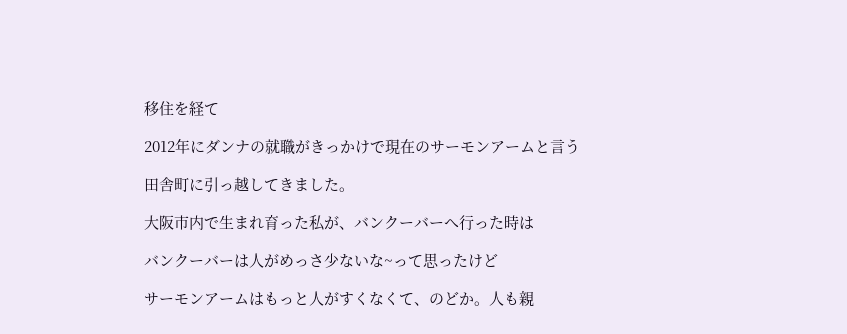移住を経て

2012年にダンナの就職がきっかけで現在のサーモンアームと言う

田舎町に引っ越してきました。

大阪市内で生まれ育った私が、バンクーバーへ行った時は

バンクーバーは人がめっさ少ないな~って思ったけど

サーモンアームはもっと人がすくなくて、のどか。人も親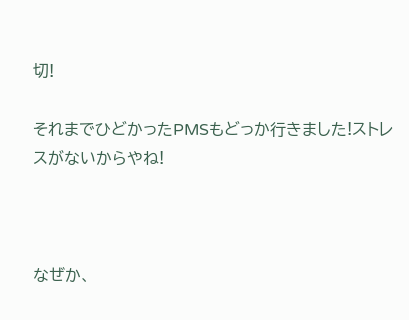切!

それまでひどかったPMSもどっか行きました!ストレスがないからやね!



なぜか、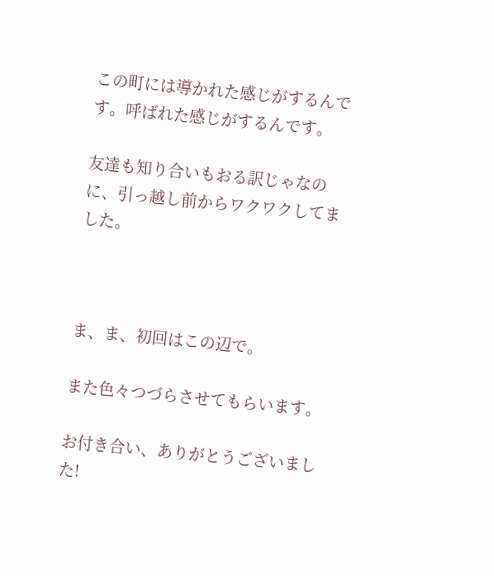この町には導かれた感じがするんです。呼ばれた感じがするんです。

友達も知り合いもおる訳じゃなのに、引っ越し前からワクワクしてました。



ま、ま、初回はこの辺で。

また色々つづらさせてもらいます。

お付き合い、ありがとうございました!